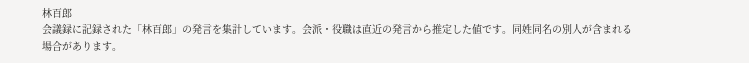林百郎
会議録に記録された「林百郎」の発言を集計しています。会派・役職は直近の発言から推定した値です。同姓同名の別人が含まれる場合があります。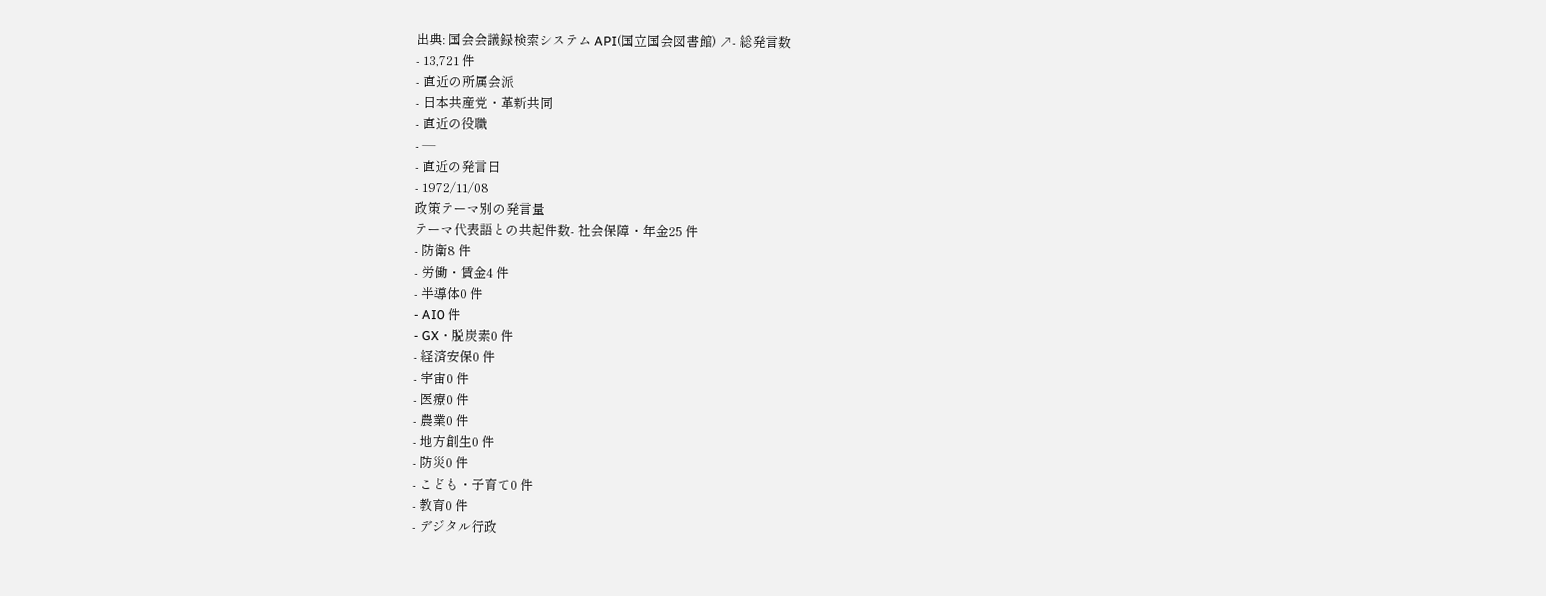出典: 国会会議録検索システム API(国立国会図書館) ↗- 総発言数
- 13,721 件
- 直近の所属会派
- 日本共産党・革新共同
- 直近の役職
- —
- 直近の発言日
- 1972/11/08
政策テーマ別の発言量
テーマ代表語との共起件数- 社会保障・年金25 件
- 防衛8 件
- 労働・賃金4 件
- 半導体0 件
- AI0 件
- GX・脱炭素0 件
- 経済安保0 件
- 宇宙0 件
- 医療0 件
- 農業0 件
- 地方創生0 件
- 防災0 件
- こども・子育て0 件
- 教育0 件
- デジタル行政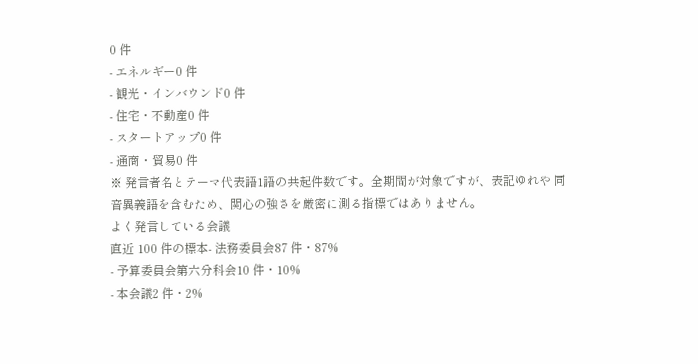0 件
- エネルギー0 件
- 観光・インバウンド0 件
- 住宅・不動産0 件
- スタートアップ0 件
- 通商・貿易0 件
※ 発言者名とテーマ代表語1語の共起件数です。全期間が対象ですが、表記ゆれや 同音異義語を含むため、関心の強さを厳密に測る指標ではありません。
よく発言している会議
直近 100 件の標本- 法務委員会87 件・87%
- 予算委員会第六分科会10 件・10%
- 本会議2 件・2%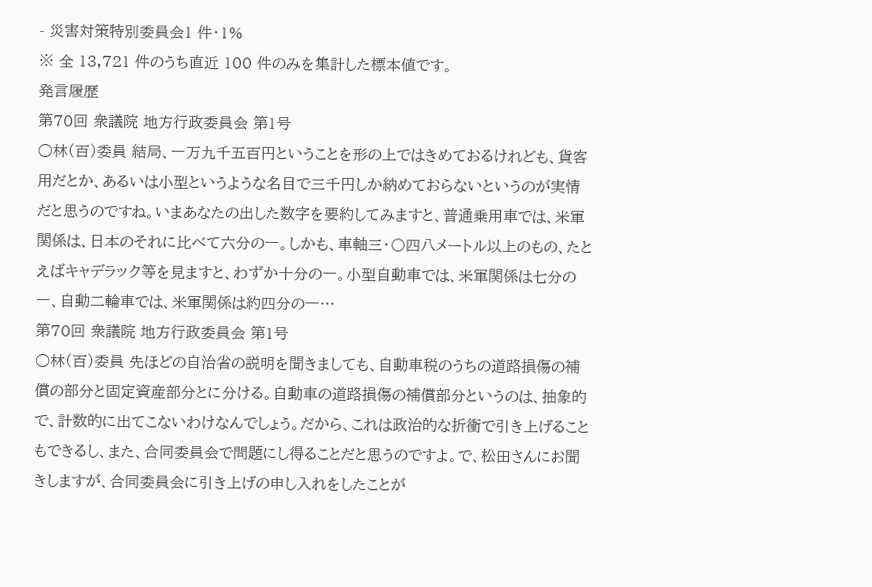- 災害対策特別委員会1 件・1%
※ 全 13,721 件のうち直近 100 件のみを集計した標本値です。
発言履歴
第70回 衆議院 地方行政委員会 第1号
○林(百)委員 結局、一万九千五百円ということを形の上ではきめておるけれども、貨客用だとか、あるいは小型というような名目で三千円しか納めておらないというのが実情だと思うのですね。いまあなたの出した数字を要約してみますと、普通乗用車では、米軍関係は、日本のそれに比べて六分の一。しかも、車軸三・〇四八メートル以上のもの、たとえばキャデラック等を見ますと、わずか十分の一。小型自動車では、米軍関係は七分の一、自動二輪車では、米軍関係は約四分の一…
第70回 衆議院 地方行政委員会 第1号
○林(百)委員 先ほどの自治省の説明を聞きましても、自動車税のうちの道路損傷の補償の部分と固定資産部分とに分ける。自動車の道路損傷の補償部分というのは、抽象的で、計数的に出てこないわけなんでしょう。だから、これは政治的な折衝で引き上げることもできるし、また、合同委員会で問題にし得ることだと思うのですよ。で、松田さんにお聞きしますが、合同委員会に引き上げの申し入れをしたことが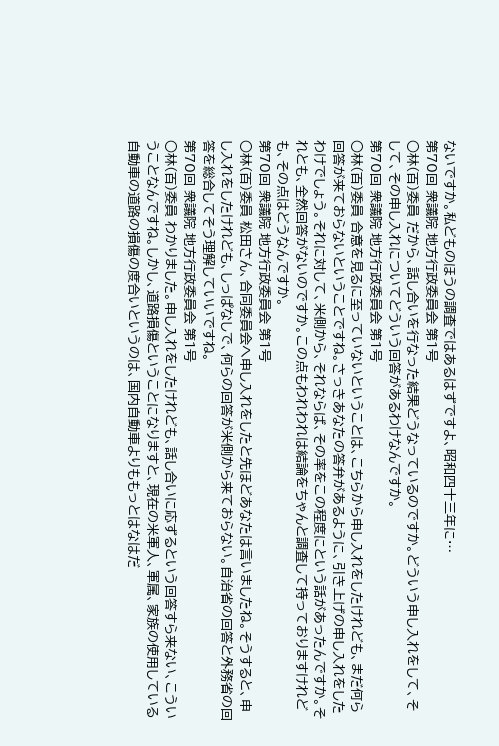ないですか。私どものほうの調査ではあるはずですよ、昭和四十三年に…
第70回 衆議院 地方行政委員会 第1号
○林(百)委員 だから、話し合いを行なった結果どうなっているのですか。どういう申し入れをして、そして、その申し入れについてどういう回答があるわけなんですか。
第70回 衆議院 地方行政委員会 第1号
○林(百)委員 合意を見るに至っていないということは、こちらから申し入れをしたけれども、まだ何ら回答が来ておらないということですね。さっきあなたの答弁があるように、引き上げの申し入れをしたわけでしょう。それに対して、米側から、それならば、その率をこの程度にという話があったんですか。それとも、全然回答がないのですか。この点もわれわれは結論をちゃんと調査して持っておりますけれども、その点はどうなんですか。
第70回 衆議院 地方行政委員会 第1号
○林(百)委員 松田さん、合同委員会へ申し入れをしたと先ほどあなたは言いましたね。そうすると、申し入れをしたけれども、しっぱなしで、何らの回答が米側から来ておらない。自治省の回答と外務省の回答を総合してそう理解していいですね。
第70回 衆議院 地方行政委員会 第1号
○林(百)委員 わかりました。申し入れをしたけれども、話し合いに応ずるという回答すら来ない、こういうことなんですね。しかし、道路損傷ということになりますと、現在の米軍人、軍属、家族の使用している自動車の道路の損傷の度合いというのは、国内自動車よりももっとはなはだ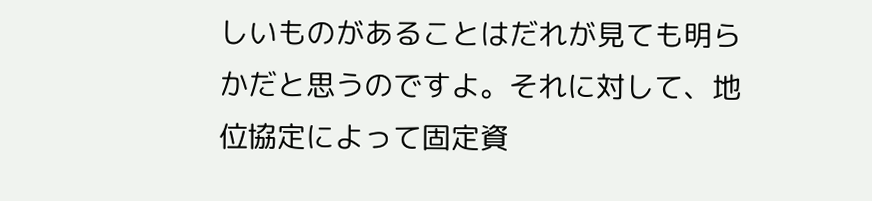しいものがあることはだれが見ても明らかだと思うのですよ。それに対して、地位協定によって固定資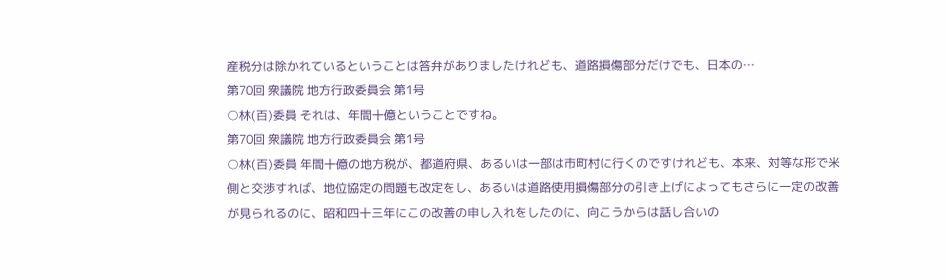産税分は除かれているということは答弁がありましたけれども、道路損傷部分だけでも、日本の…
第70回 衆議院 地方行政委員会 第1号
○林(百)委員 それは、年間十億ということですね。
第70回 衆議院 地方行政委員会 第1号
○林(百)委員 年間十億の地方税が、都道府県、あるいは一部は市町村に行くのですけれども、本来、対等な形で米側と交渉すれば、地位協定の問題も改定をし、あるいは道路使用損傷部分の引き上げによってもさらに一定の改善が見られるのに、昭和四十三年にこの改善の申し入れをしたのに、向こうからは話し合いの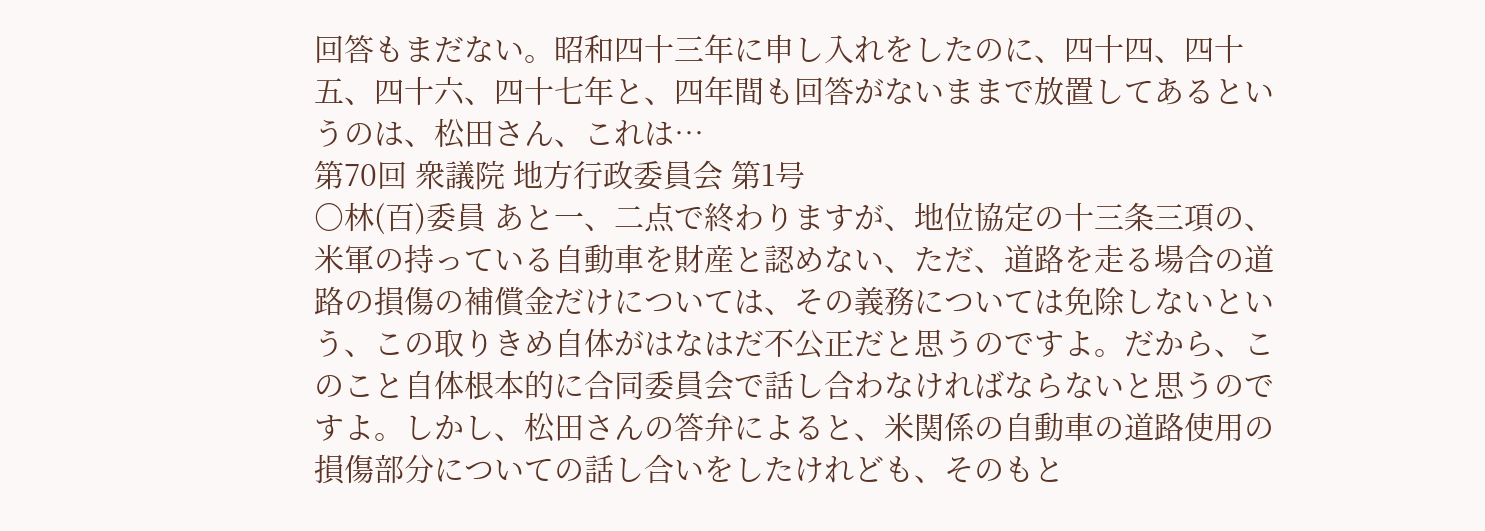回答もまだない。昭和四十三年に申し入れをしたのに、四十四、四十五、四十六、四十七年と、四年間も回答がないままで放置してあるというのは、松田さん、これは…
第70回 衆議院 地方行政委員会 第1号
○林(百)委員 あと一、二点で終わりますが、地位協定の十三条三項の、米軍の持っている自動車を財産と認めない、ただ、道路を走る場合の道路の損傷の補償金だけについては、その義務については免除しないという、この取りきめ自体がはなはだ不公正だと思うのですよ。だから、このこと自体根本的に合同委員会で話し合わなければならないと思うのですよ。しかし、松田さんの答弁によると、米関係の自動車の道路使用の損傷部分についての話し合いをしたけれども、そのもと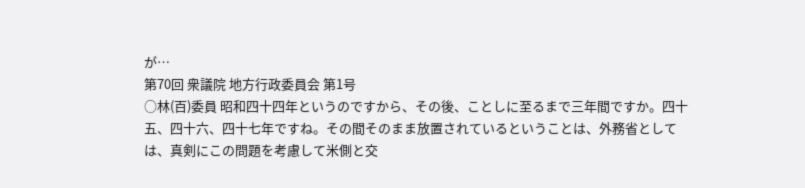が…
第70回 衆議院 地方行政委員会 第1号
○林(百)委員 昭和四十四年というのですから、その後、ことしに至るまで三年間ですか。四十五、四十六、四十七年ですね。その間そのまま放置されているということは、外務省としては、真剣にこの問題を考慮して米側と交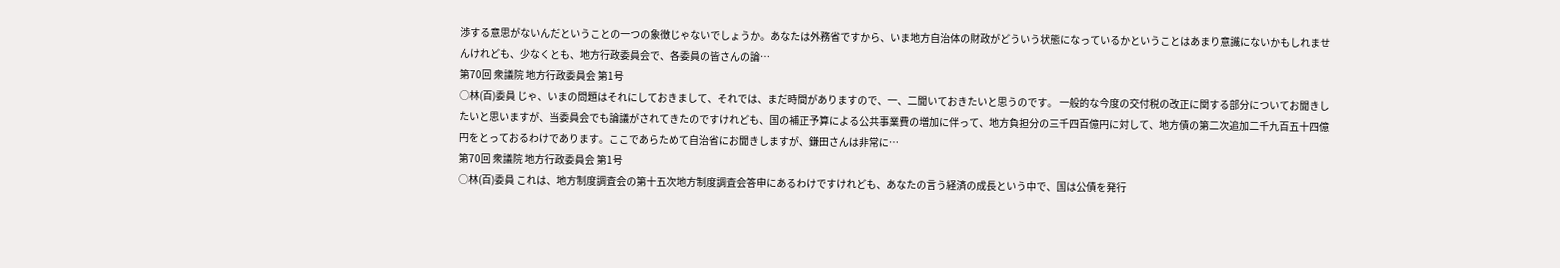渉する意思がないんだということの一つの象徴じゃないでしょうか。あなたは外務省ですから、いま地方自治体の財政がどういう状態になっているかということはあまり意識にないかもしれませんけれども、少なくとも、地方行政委員会で、各委員の皆さんの論…
第70回 衆議院 地方行政委員会 第1号
○林(百)委員 じゃ、いまの問題はそれにしておきまして、それでは、まだ時間がありますので、一、二聞いておきたいと思うのです。 一般的な今度の交付税の改正に関する部分についてお聞きしたいと思いますが、当委員会でも論議がされてきたのですけれども、国の補正予算による公共事業費の増加に伴って、地方負担分の三千四百億円に対して、地方債の第二次追加二千九百五十四億円をとっておるわけであります。ここであらためて自治省にお聞きしますが、鎌田さんは非常に…
第70回 衆議院 地方行政委員会 第1号
○林(百)委員 これは、地方制度調査会の第十五次地方制度調査会答申にあるわけですけれども、あなたの言う経済の成長という中で、国は公債を発行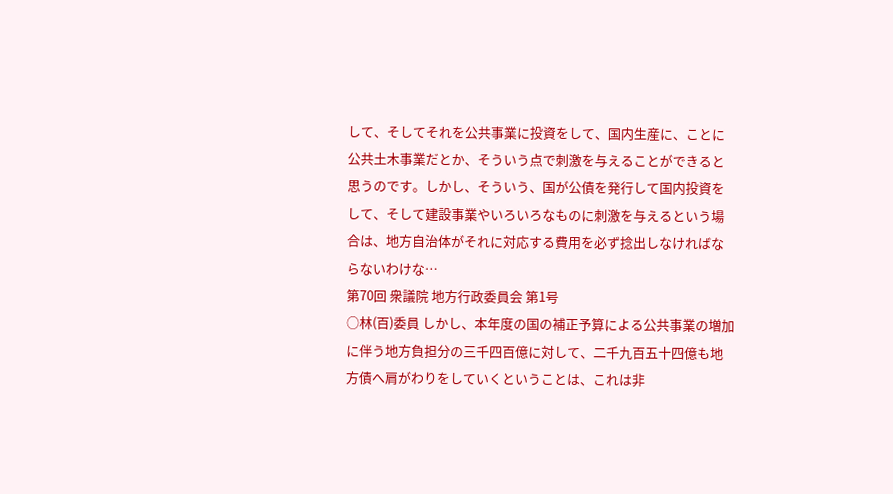して、そしてそれを公共事業に投資をして、国内生産に、ことに公共土木事業だとか、そういう点で刺激を与えることができると思うのです。しかし、そういう、国が公債を発行して国内投資をして、そして建設事業やいろいろなものに刺激を与えるという場合は、地方自治体がそれに対応する費用を必ず捻出しなければならないわけな…
第70回 衆議院 地方行政委員会 第1号
○林(百)委員 しかし、本年度の国の補正予算による公共事業の増加に伴う地方負担分の三千四百億に対して、二千九百五十四億も地方債へ肩がわりをしていくということは、これは非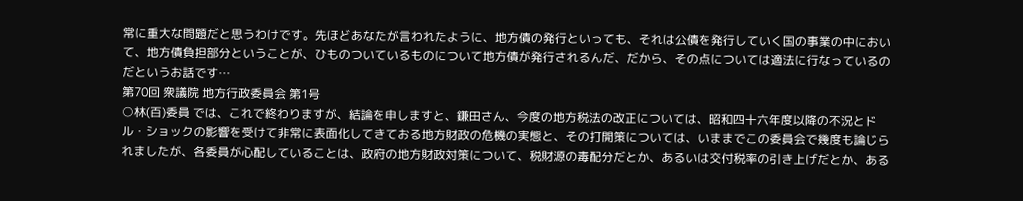常に重大な問題だと思うわけです。先ほどあなたが言われたように、地方債の発行といっても、それは公債を発行していく国の事業の中において、地方債負担部分ということが、ひものついているものについて地方債が発行されるんだ、だから、その点については適法に行なっているのだというお話です…
第70回 衆議院 地方行政委員会 第1号
○林(百)委員 では、これで終わりますが、結論を申しますと、鎌田さん、今度の地方税法の改正については、昭和四十六年度以降の不況とドル・ショックの影響を受けて非常に表面化してきておる地方財政の危機の実態と、その打開策については、いままでこの委員会で幾度も論じられましたが、各委員が心配していることは、政府の地方財政対策について、税財源の毒配分だとか、あるいは交付税率の引き上げだとか、ある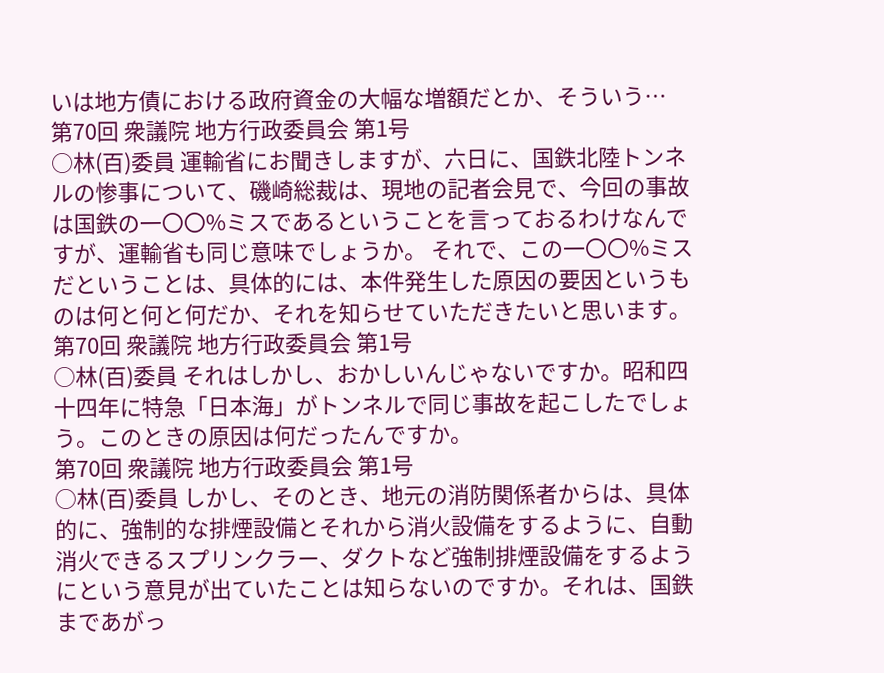いは地方債における政府資金の大幅な増額だとか、そういう…
第70回 衆議院 地方行政委員会 第1号
○林(百)委員 運輸省にお聞きしますが、六日に、国鉄北陸トンネルの惨事について、磯崎総裁は、現地の記者会見で、今回の事故は国鉄の一〇〇%ミスであるということを言っておるわけなんですが、運輸省も同じ意味でしょうか。 それで、この一〇〇%ミスだということは、具体的には、本件発生した原因の要因というものは何と何と何だか、それを知らせていただきたいと思います。
第70回 衆議院 地方行政委員会 第1号
○林(百)委員 それはしかし、おかしいんじゃないですか。昭和四十四年に特急「日本海」がトンネルで同じ事故を起こしたでしょう。このときの原因は何だったんですか。
第70回 衆議院 地方行政委員会 第1号
○林(百)委員 しかし、そのとき、地元の消防関係者からは、具体的に、強制的な排煙設備とそれから消火設備をするように、自動消火できるスプリンクラー、ダクトなど強制排煙設備をするようにという意見が出ていたことは知らないのですか。それは、国鉄まであがっ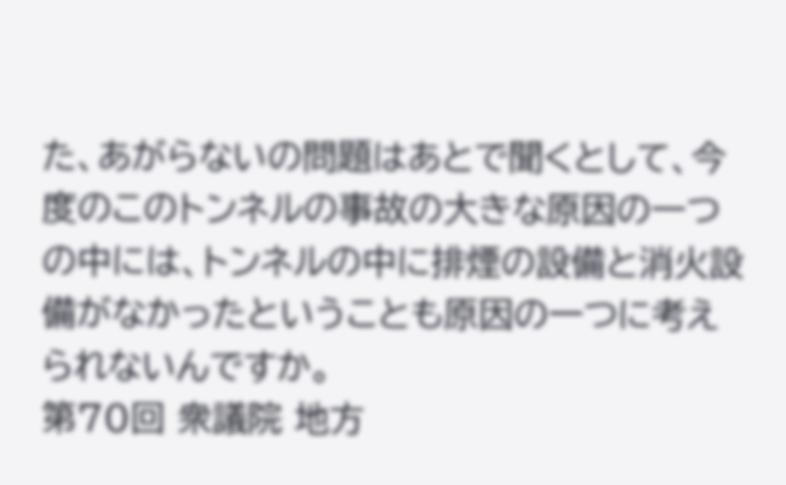た、あがらないの問題はあとで聞くとして、今度のこのトンネルの事故の大きな原因の一つの中には、トンネルの中に排煙の設備と消火設備がなかったということも原因の一つに考えられないんですか。
第70回 衆議院 地方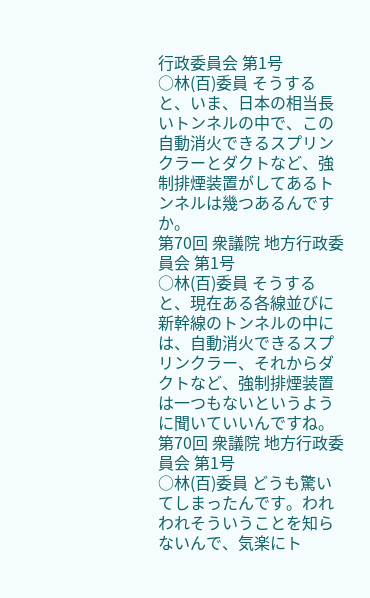行政委員会 第1号
○林(百)委員 そうすると、いま、日本の相当長いトンネルの中で、この自動消火できるスプリンクラーとダクトなど、強制排煙装置がしてあるトンネルは幾つあるんですか。
第70回 衆議院 地方行政委員会 第1号
○林(百)委員 そうすると、現在ある各線並びに新幹線のトンネルの中には、自動消火できるスプリンクラー、それからダクトなど、強制排煙装置は一つもないというように聞いていいんですね。
第70回 衆議院 地方行政委員会 第1号
○林(百)委員 どうも驚いてしまったんです。われわれそういうことを知らないんで、気楽にト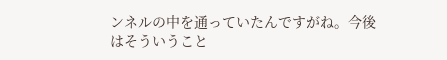ンネルの中を通っていたんですがね。今後はそういうこと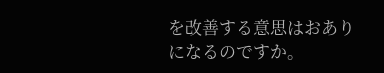を改善する意思はおありになるのですか。